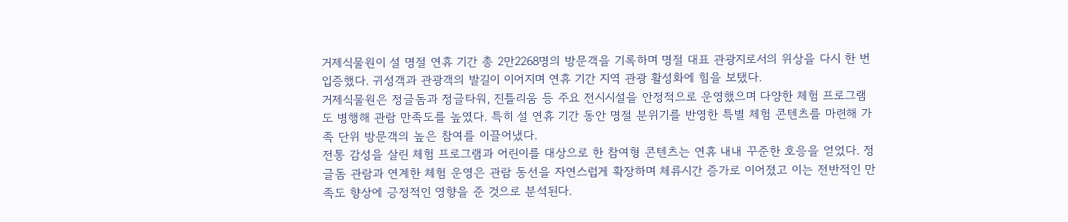거제식물원이 설 명절 연휴 기간 총 2만2268명의 방문객을 기록하며 명절 대표 관광지로서의 위상을 다시 한 번 입증했다. 귀성객과 관광객의 발길이 이어지며 연휴 기간 지역 관광 활성화에 힘을 보탰다.
거제식물원은 정글돔과 정글타워, 진틀리움 등 주요 전시시설을 안정적으로 운영했으며 다양한 체험 프로그램도 병행해 관람 만족도를 높였다. 특히 설 연휴 기간 동안 명절 분위기를 반영한 특별 체험 콘텐츠를 마련해 가족 단위 방문객의 높은 참여를 이끌어냈다.
전통 감성을 살린 체험 프로그램과 어린이를 대상으로 한 참여형 콘텐츠는 연휴 내내 꾸준한 호응을 얻었다. 정글돔 관람과 연계한 체험 운영은 관람 동선을 자연스럽게 확장하며 체류시간 증가로 이어졌고 이는 전반적인 만족도 향상에 긍정적인 영향을 준 것으로 분석된다.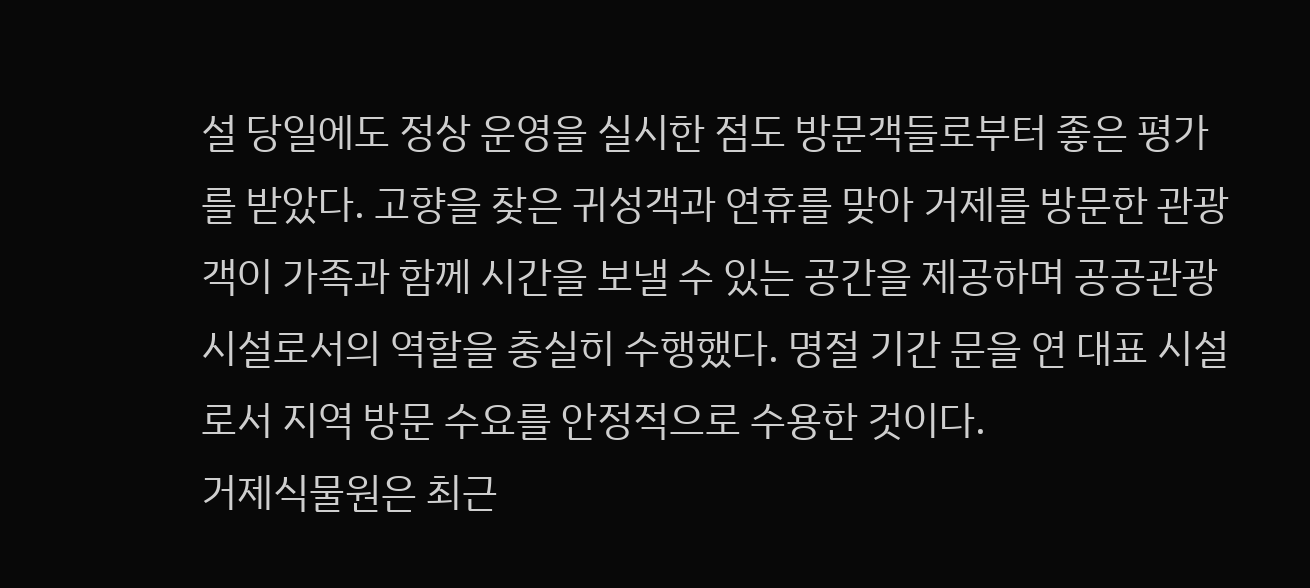설 당일에도 정상 운영을 실시한 점도 방문객들로부터 좋은 평가를 받았다. 고향을 찾은 귀성객과 연휴를 맞아 거제를 방문한 관광객이 가족과 함께 시간을 보낼 수 있는 공간을 제공하며 공공관광시설로서의 역할을 충실히 수행했다. 명절 기간 문을 연 대표 시설로서 지역 방문 수요를 안정적으로 수용한 것이다.
거제식물원은 최근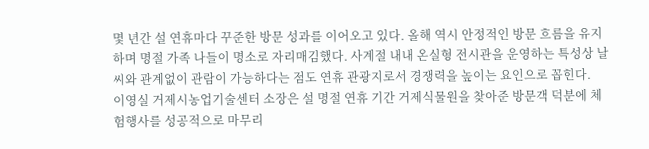몇 년간 설 연휴마다 꾸준한 방문 성과를 이어오고 있다. 올해 역시 안정적인 방문 흐름을 유지하며 명절 가족 나들이 명소로 자리매김했다. 사계절 내내 온실형 전시관을 운영하는 특성상 날씨와 관계없이 관람이 가능하다는 점도 연휴 관광지로서 경쟁력을 높이는 요인으로 꼽힌다.
이영실 거제시농업기술센터 소장은 설 명절 연휴 기간 거제식물원을 찾아준 방문객 덕분에 체험행사를 성공적으로 마무리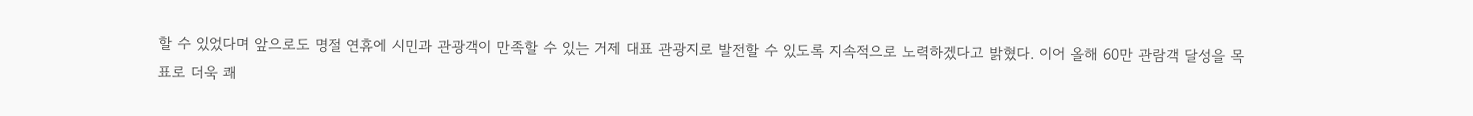할 수 있었다며 앞으로도 명절 연휴에 시민과 관광객이 만족할 수 있는 거제 대표 관광지로 발전할 수 있도록 지속적으로 노력하겠다고 밝혔다. 이어 올해 60만 관람객 달성을 목표로 더욱 쾌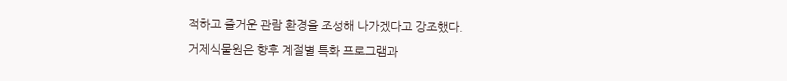적하고 즐거운 관람 환경을 조성해 나가겠다고 강조했다.
거제식물원은 향후 계절별 특화 프로그램과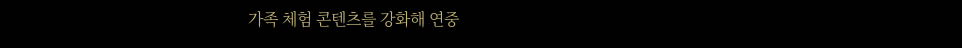가족 체험 콘텐츠를 강화해 연중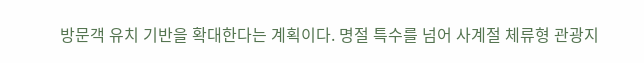방문객 유치 기반을 확대한다는 계획이다. 명절 특수를 넘어 사계절 체류형 관광지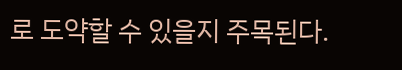로 도약할 수 있을지 주목된다.